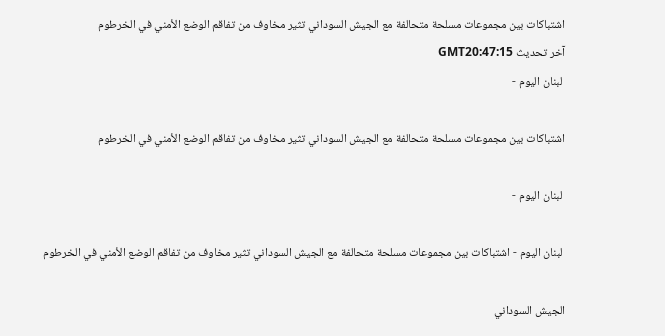اشتباكات بين مجموعات مسلحة متحالفة مع الجيش السوداني تثير مخاوف من تفاقم الوضع الأمني في الخرطوم
آخر تحديث GMT20:47:15
 لبنان اليوم -

اشتباكات بين مجموعات مسلحة متحالفة مع الجيش السوداني تثير مخاوف من تفاقم الوضع الأمني في الخرطوم

 لبنان اليوم -

 لبنان اليوم - اشتباكات بين مجموعات مسلحة متحالفة مع الجيش السوداني تثير مخاوف من تفاقم الوضع الأمني في الخرطوم

الجيش السوداني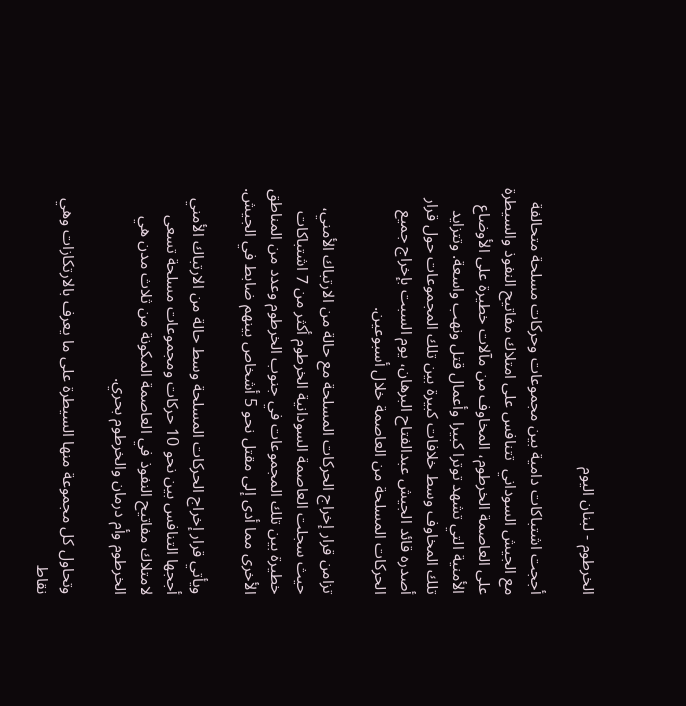الخرطوم - لبنان اليوم

أججت اشتباكات دامية بين مجموعات وحركات مسلحة متحالفة مع الجيش السوداني  تتنافس على امتلاك مفاتيح النفوذ والسيطرة على العاصمة الخرطوم، المخاوف من مآلات خطيرة على الأوضاع الأمنية التي تشهد توترا كبيرا وأعمال قتل ونهب واسعة. وتتزايد تلك المخاوف وسط خلافات كبيرة بين تلك المجموعات حول قرار أصدره قائد الجيش عبدالفتاح البرهان، يوم السبت بإخراج جميع الحركات المسلحة من العاصمة خلال أسبوعين.

تزامن قرار إخراج الحركات المسلحة مع حالة من الارتباك الأمني، حيث سجلت العاصمة السودانية الخرطوم أكثر من 7 اشتباكات خطيرة بين تلك المجموعات في جنوب الخرطوم وعدد من المناطق الأخرى مما أدى إلى مقتل نحو 5 أشخاص بينهم ضابط في الجيش.

ويأتي قرار إخراج الحركات المسلحة وسط حالة من الارتباك الأمني أججها التنافس بين نحو 10 حركات ومجموعات مسلحة تسعى لامتلاك مفاتيح النفوذ في العاصمة المكونة من ثلاث مدن هي الخرطوم وأم درمان والخرطوم بحري.

وتحاول كل مجموعة منها السيطرة على ما يعرف بالارتكازات وهي نقاط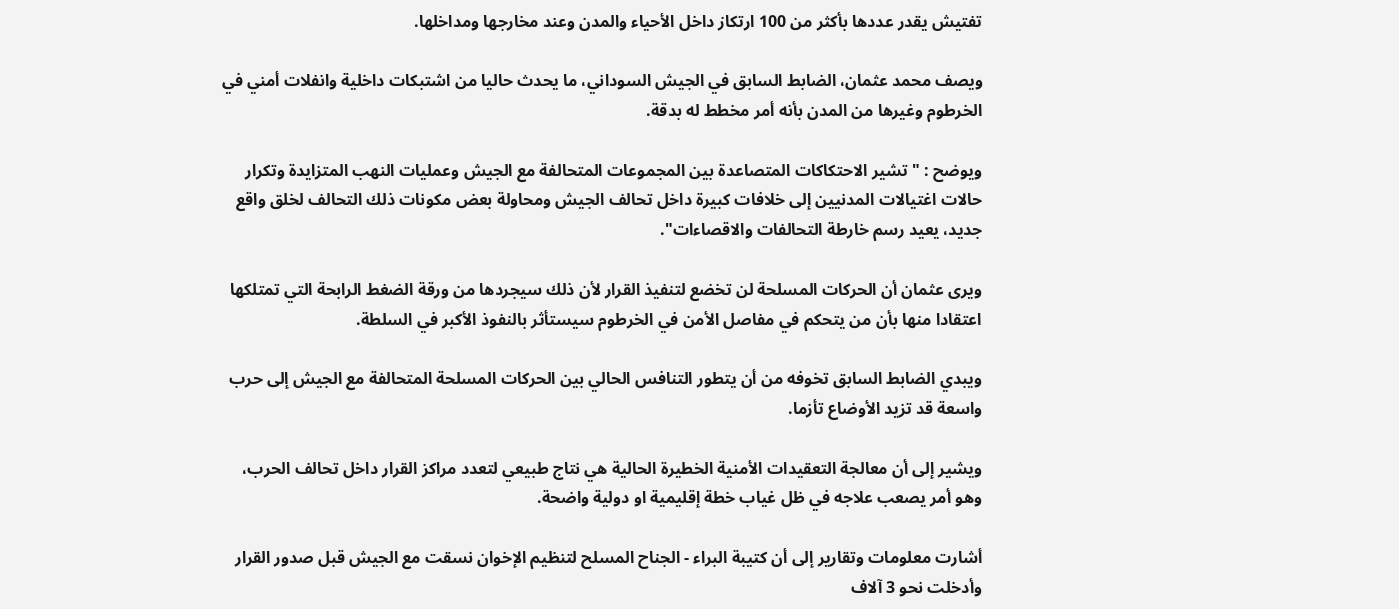تفتيش يقدر عددها بأكثر من 100 ارتكاز داخل الأحياء والمدن وعند مخارجها ومداخلها.

ويصف محمد عثمان، الضابط السابق في الجيش السوداني، ما يحدث حاليا من اشتبكات داخلية وانفلات أمني في الخرطوم وغيرها من المدن بأنه أمر مخطط له بدقة.

ويوضح : "تشير الاحتكاكات المتصاعدة بين المجموعات المتحالفة مع الجيش وعمليات النهب المتزايدة وتكرار حالات اغتيالات المدنيين إلى خلافات كبيرة داخل تحالف الجيش ومحاولة بعض مكونات ذلك التحالف لخلق واقع جديد، يعيد رسم خارطة التحالفات والاقصاءات".

ويرى عثمان أن الحركات المسلحة لن تخضع لتنفيذ القرار لأن ذلك سيجردها من ورقة الضغط الرابحة التي تمتلكها اعتقادا منها بأن من يتحكم في مفاصل الأمن في الخرطوم سيستأثر بالنفوذ الأكبر في السلطة.

ويبدي الضابط السابق تخوفه من أن يتطور التنافس الحالي بين الحركات المسلحة المتحالفة مع الجيش إلى حرب واسعة قد تزيد الأوضاع تأزما.

ويشير إلى أن معالجة التعقيدات الأمنية الخطيرة الحالية هي نتاج طبيعي لتعدد مراكز القرار داخل تحالف الحرب، وهو أمر يصعب علاجه في ظل غياب خطة إقليمية او دولية واضحة.

أشارت معلومات وتقارير إلى أن كتيبة البراء - الجناح المسلح لتنظيم الإخوان نسقت مع الجيش قبل صدور القرار وأدخلت نحو 3 آلاف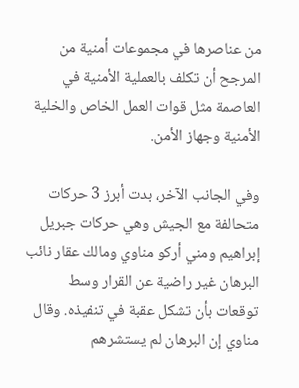من عناصرها في مجموعات أمنية من المرجح أن تكلف بالعملية الأمنية في العاصمة مثل قوات العمل الخاص والخلية الأمنية وجهاز الأمن.

وفي الجانب الآخر، بدت أبرز 3 حركات متحالفة مع الجيش وهي حركات جبريل إبراهيم ومني أركو مناوي ومالك عقار نائب البرهان غير راضية عن القرار وسط توقعات بأن تشكل عقبة في تنفيذه. وقال مناوي إن البرهان لم يستشرهم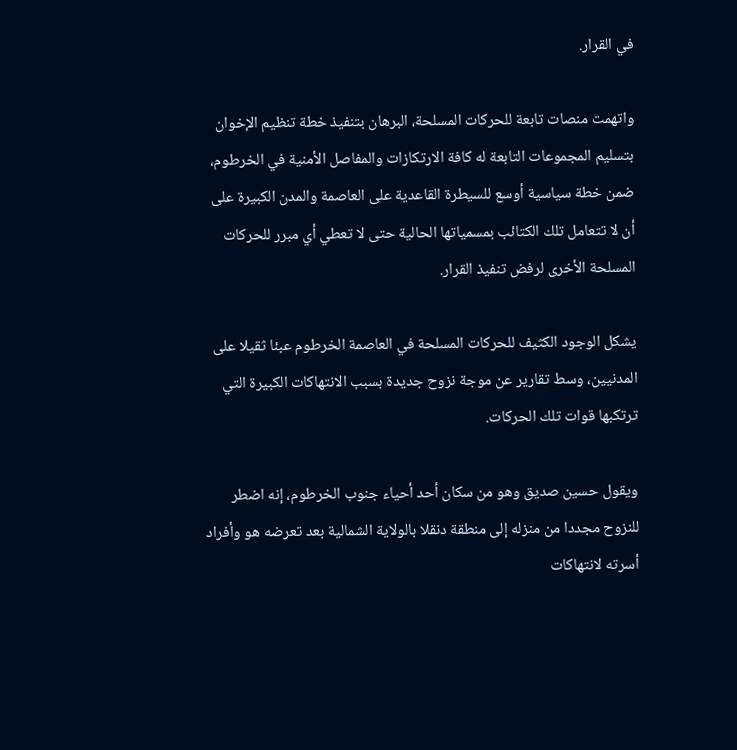في القرار.

واتهمت منصات تابعة للحركات المسلحة، البرهان بتنفيذ خطة تنظيم الإخوان بتسليم المجموعات التابعة له كافة الارتكازات والمفاصل الأمنية في الخرطوم، ضمن خطة سياسية أوسع للسيطرة القاعدية على العاصمة والمدن الكبيرة على أن لا تتعامل تلك الكتائب بمسمياتها الحالية حتى لا تعطي أي مبرر للحركات المسلحة الأخرى لرفض تنفيذ القرار.

يشكل الوجود الكثيف للحركات المسلحة في العاصمة الخرطوم عبئا ثقيلا على المدنيين، وسط تقارير عن موجة نزوح جديدة بسبب الانتهاكات الكبيرة التي ترتكبها قوات تلك الحركات.

ويقول حسين صديق وهو من سكان أحد أحياء جنوب الخرطوم، إنه اضطر للنزوح مجددا من منزله إلى منطقة دنقلا بالولاية الشمالية بعد تعرضه هو وأفراد أسرته لانتهاكات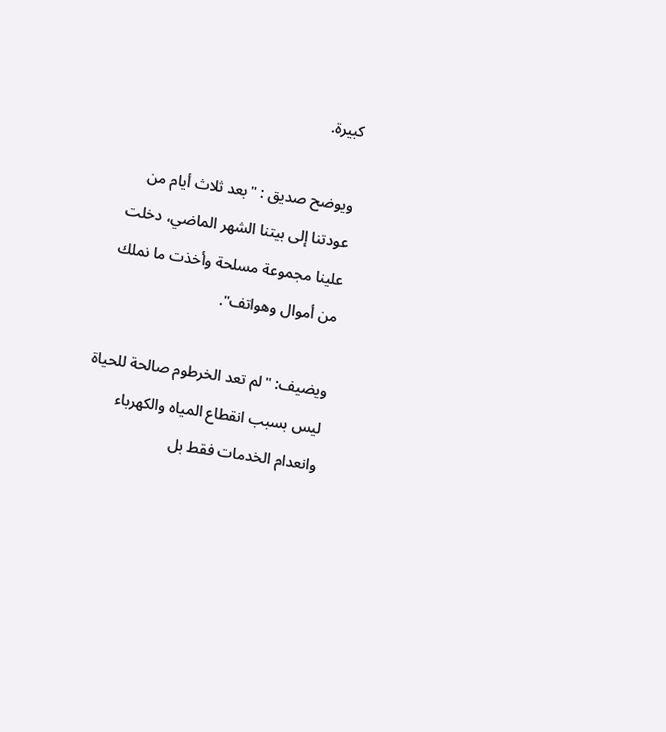كبيرة.

ويوضح صديق : "بعد ثلاث أيام من عودتنا إلى بيتنا الشهر الماضي، دخلت علينا مجموعة مسلحة وأخذت ما نملك من أموال وهواتف".

ويضيف: "لم تعد الخرطوم صالحة للحياة ليس بسبب انقطاع المياه والكهرباء وانعدام الخدمات فقط بل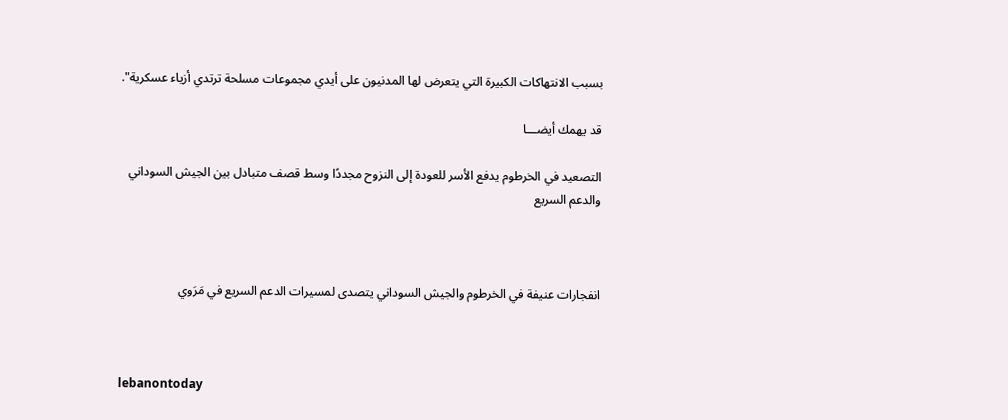بسبب الانتهاكات الكبيرة التي يتعرض لها المدنيون على أيدي مجموعات مسلحة ترتدي أزياء عسكرية".

قد يهمك أيضـــا

التصعيد في الخرطوم يدفع الأسر للعودة إلى النزوح مجددًا وسط قصف متبادل بين الجيش السوداني والدعم السريع



انفجارات عنيفة في الخرطوم والجيش السوداني يتصدى لمسيرات الدعم السريع في مَرَوي



lebanontoday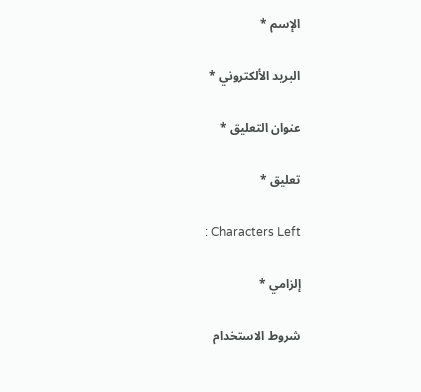الإسم *

البريد الألكتروني *

عنوان التعليق *

تعليق *

: Characters Left

إلزامي *

شروط الاستخدام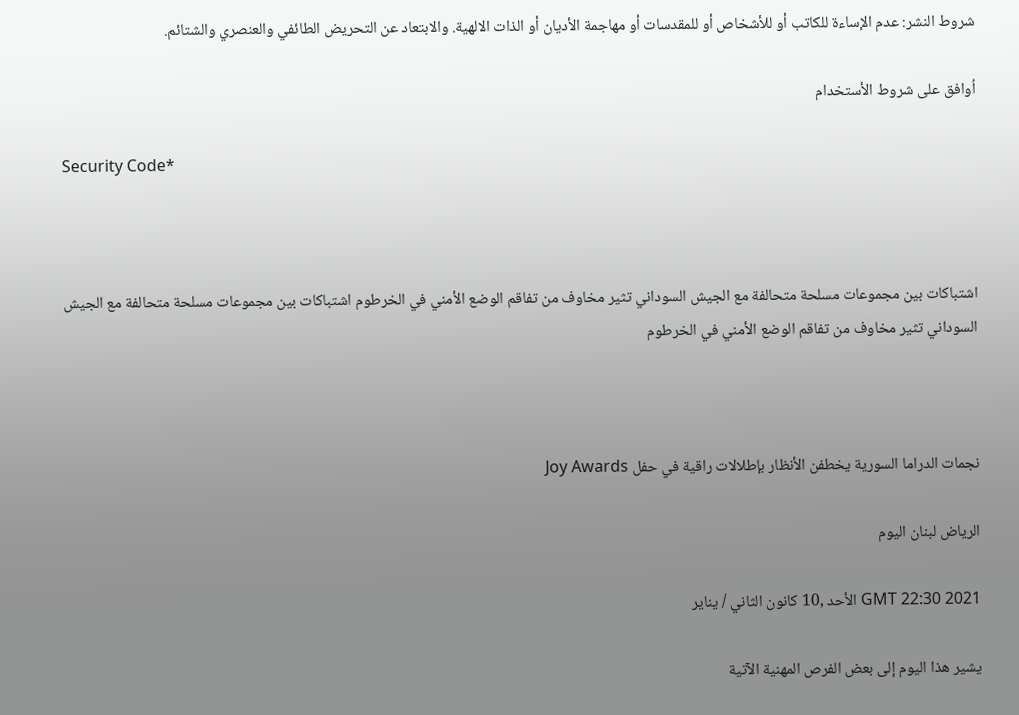شروط النشر: عدم الإساءة للكاتب أو للأشخاص أو للمقدسات أو مهاجمة الأديان أو الذات الالهية. والابتعاد عن التحريض الطائفي والعنصري والشتائم.

اُوافق على شروط الأستخدام

Security Code*



اشتباكات بين مجموعات مسلحة متحالفة مع الجيش السوداني تثير مخاوف من تفاقم الوضع الأمني في الخرطوم اشتباكات بين مجموعات مسلحة متحالفة مع الجيش السوداني تثير مخاوف من تفاقم الوضع الأمني في الخرطوم



نجمات الدراما السورية يخطفن الأنظار بإطلالات راقية في حفل Joy Awards

الرياض لبنان اليوم

GMT 22:30 2021 الأحد ,10 كانون الثاني / يناير

يشير هذا اليوم إلى بعض الفرص المهنية الآتية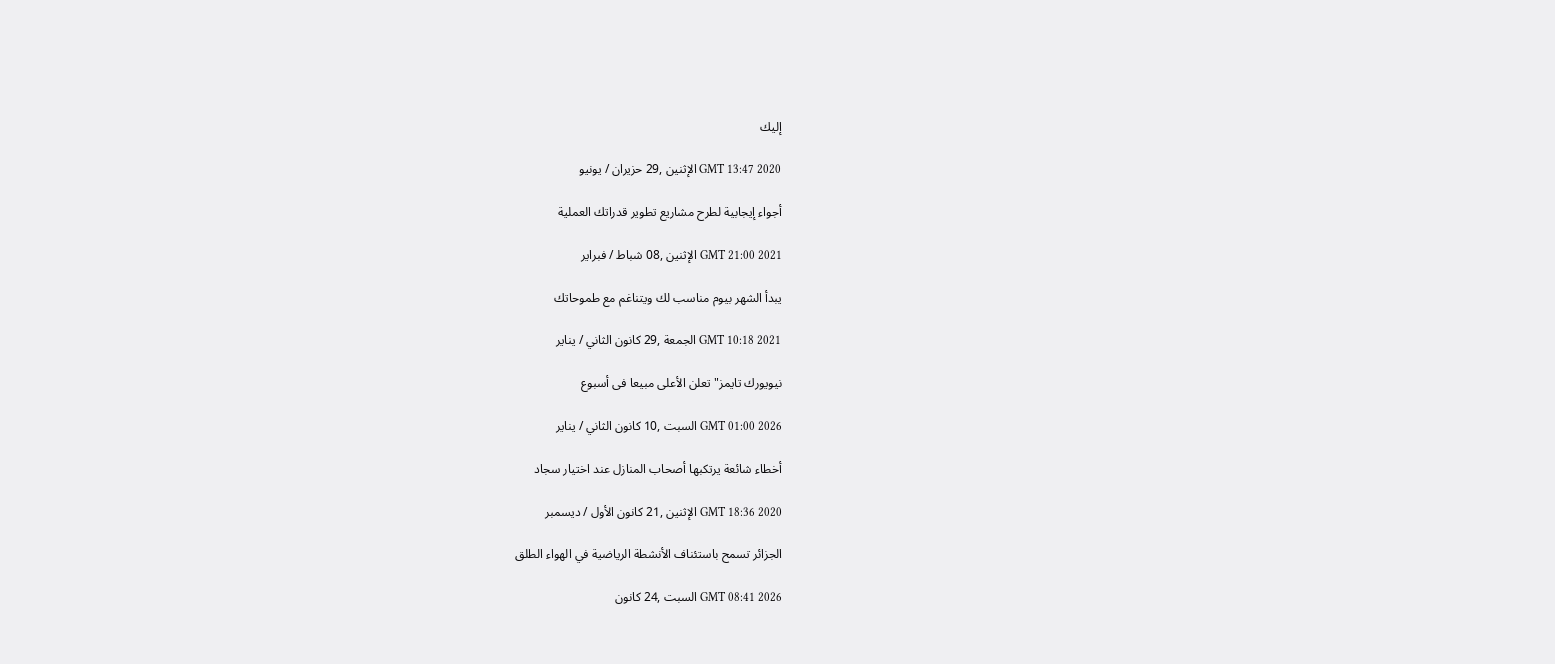إليك

GMT 13:47 2020 الإثنين ,29 حزيران / يونيو

أجواء إيجابية لطرح مشاريع تطوير قدراتك العملية

GMT 21:00 2021 الإثنين ,08 شباط / فبراير

يبدأ الشهر بيوم مناسب لك ويتناغم مع طموحاتك

GMT 10:18 2021 الجمعة ,29 كانون الثاني / يناير

نيويورك تايمز" تعلن الأعلى مبيعا فى أسبوع

GMT 01:00 2026 السبت ,10 كانون الثاني / يناير

أخطاء شائعة يرتكبها أصحاب المنازل عند اختيار سجاد

GMT 18:36 2020 الإثنين ,21 كانون الأول / ديسمبر

الجزائر تسمح باستئناف الأنشطة الرياضية في الهواء الطلق

GMT 08:41 2026 السبت ,24 كانون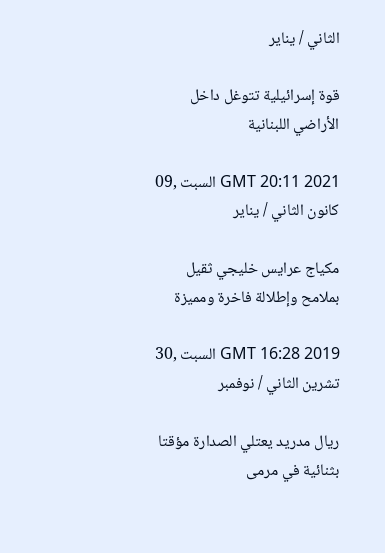الثاني / يناير

قوة إسرائيلية تتوغل داخل الأراضي اللبنانية

GMT 20:11 2021 السبت ,09 كانون الثاني / يناير

مكياج عرايس خليجي ثقيل بملامح وإطلالة فاخرة ومميزة

GMT 16:28 2019 السبت ,30 تشرين الثاني / نوفمبر

ريال مدريد يعتلي الصدارة مؤقتا بثنائية في مرمى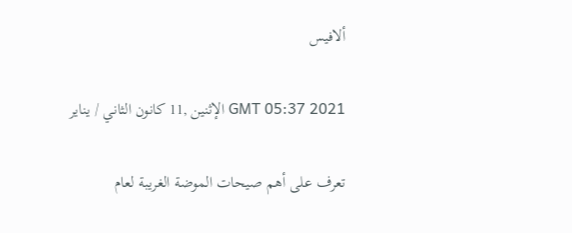ألافيس

GMT 05:37 2021 الإثنين ,11 كانون الثاني / يناير

تعرف على أهم صيحات الموضة الغريبة لعام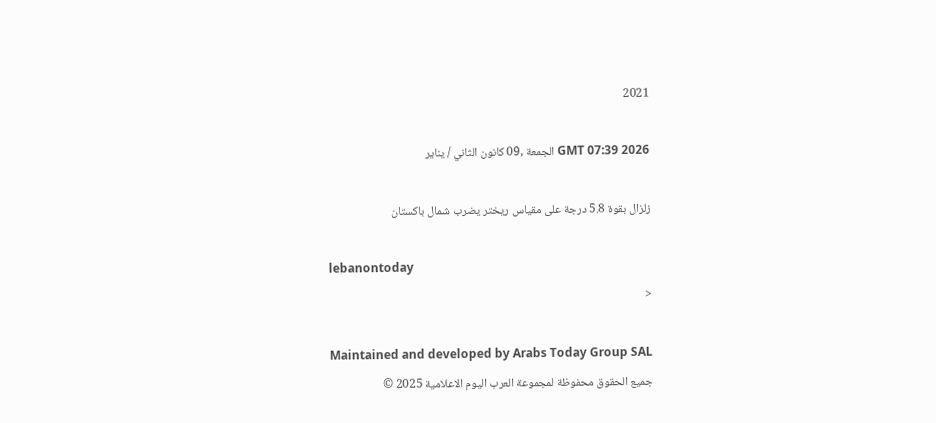2021

GMT 07:39 2026 الجمعة ,09 كانون الثاني / يناير

زلزال بقوة 5.8 درجة على مقياس ريختر يضرب شمال باكستان

lebanontoday
<

Maintained and developed by Arabs Today Group SAL
جميع الحقوق محفوظة لمجموعة العرب اليوم الاعلامية 2025 ©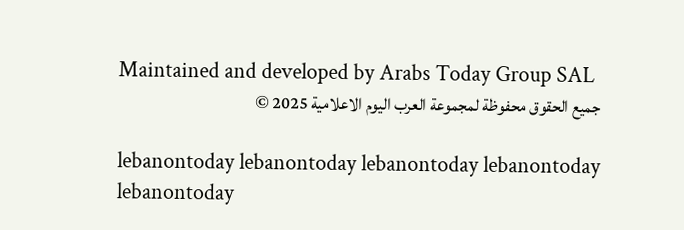Maintained and developed by Arabs Today Group SAL
جميع الحقوق محفوظة لمجموعة العرب اليوم الاعلامية 2025 ©

lebanontoday lebanontoday lebanontoday lebanontoday
lebanontoday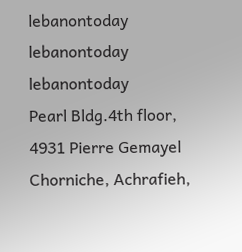lebanontoday lebanontoday
lebanontoday
Pearl Bldg.4th floor, 4931 Pierre Gemayel Chorniche, Achrafieh,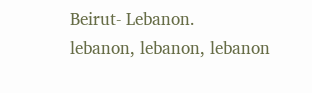Beirut- Lebanon.
lebanon, lebanon, lebanon